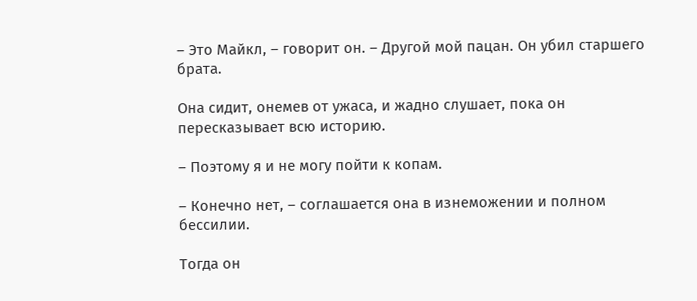– Это Майкл, – говорит он. – Другой мой пацан. Он убил старшего брата.

Она сидит, онемев от ужаса, и жадно слушает, пока он пересказывает всю историю.

– Поэтому я и не могу пойти к копам.

– Конечно нет, – соглашается она в изнеможении и полном бессилии.

Тогда он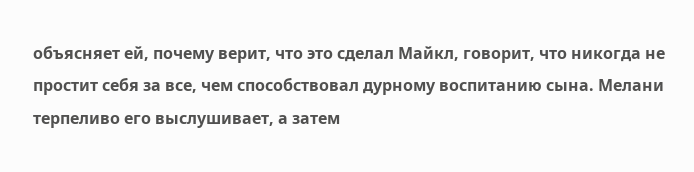объясняет ей, почему верит, что это сделал Майкл, говорит, что никогда не простит себя за все, чем способствовал дурному воспитанию сына. Мелани терпеливо его выслушивает, а затем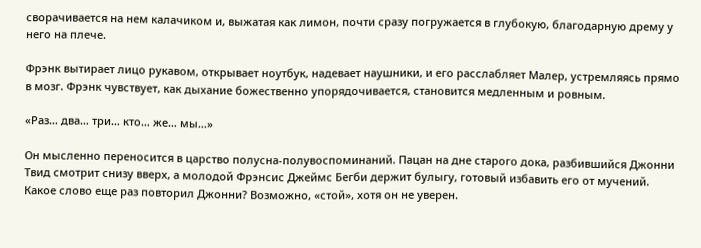сворачивается на нем калачиком и, выжатая как лимон, почти сразу погружается в глубокую, благодарную дрему у него на плече.

Фрэнк вытирает лицо рукавом, открывает ноутбук, надевает наушники, и его расслабляет Малер, устремляясь прямо в мозг. Фрэнк чувствует, как дыхание божественно упорядочивается, становится медленным и ровным.

«Раз… два… три… кто… же… мы…»

Он мысленно переносится в царство полусна-полувоспоминаний. Пацан на дне старого дока, разбившийся Джонни Твид смотрит снизу вверх, а молодой Фрэнсис Джеймс Бегби держит булыгу, готовый избавить его от мучений. Какое слово еще раз повторил Джонни? Возможно, «стой», хотя он не уверен.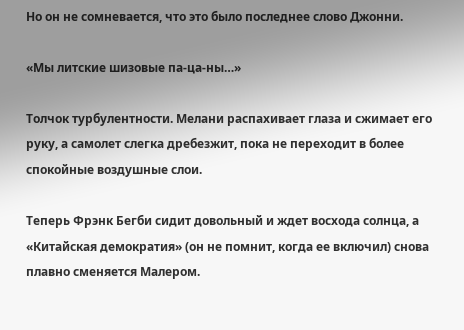Но он не сомневается, что это было последнее слово Джонни.

«Мы литские шизовые па-ца-ны…»

Толчок турбулентности. Мелани распахивает глаза и сжимает его руку, а самолет слегка дребезжит, пока не переходит в более спокойные воздушные слои.

Теперь Фрэнк Бегби сидит довольный и ждет восхода солнца, а «Китайская демократия» (он не помнит, когда ее включил) снова плавно сменяется Малером.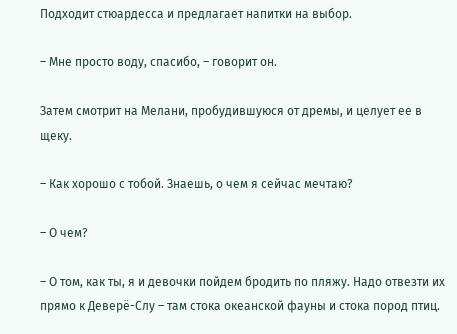Подходит стюардесса и предлагает напитки на выбор.

– Мне просто воду, спасибо, – говорит он.

Затем смотрит на Мелани, пробудившуюся от дремы, и целует ее в щеку.

– Как хорошо с тобой. Знаешь, о чем я сейчас мечтаю?

– О чем?

– О том, как ты, я и девочки пойдем бродить по пляжу. Надо отвезти их прямо к Деверё-Слу – там стока океанской фауны и стока пород птиц.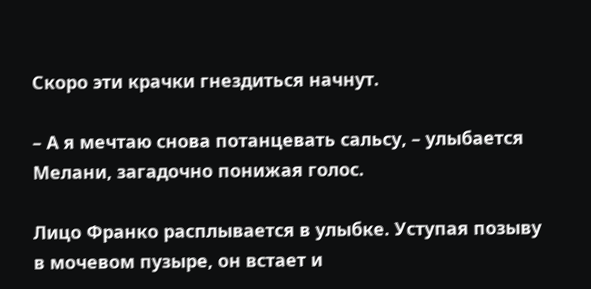Скоро эти крачки гнездиться начнут.

– А я мечтаю снова потанцевать сальсу, – улыбается Мелани, загадочно понижая голос.

Лицо Франко расплывается в улыбке. Уступая позыву в мочевом пузыре, он встает и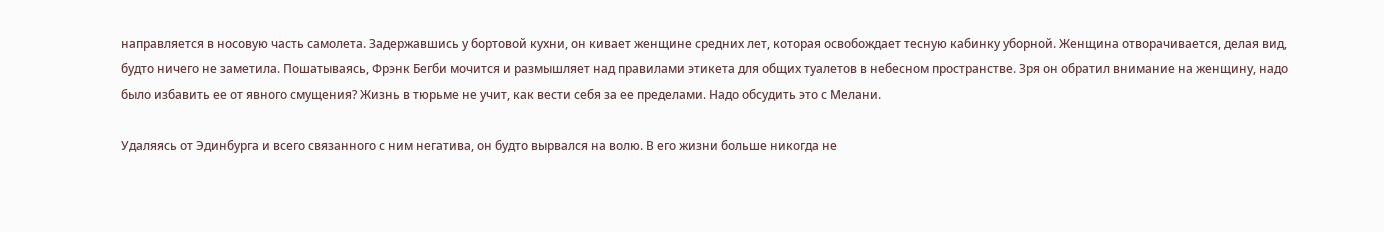направляется в носовую часть самолета. Задержавшись у бортовой кухни, он кивает женщине средних лет, которая освобождает тесную кабинку уборной. Женщина отворачивается, делая вид, будто ничего не заметила. Пошатываясь, Фрэнк Бегби мочится и размышляет над правилами этикета для общих туалетов в небесном пространстве. Зря он обратил внимание на женщину, надо было избавить ее от явного смущения? Жизнь в тюрьме не учит, как вести себя за ее пределами. Надо обсудить это с Мелани.

Удаляясь от Эдинбурга и всего связанного с ним негатива, он будто вырвался на волю. В его жизни больше никогда не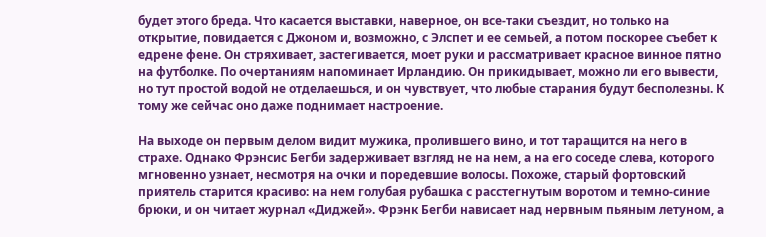будет этого бреда. Что касается выставки, наверное, он все-таки съездит, но только на открытие, повидается с Джоном и, возможно, с Элспет и ее семьей, а потом поскорее съебет к едрене фене. Он стряхивает, застегивается, моет руки и рассматривает красное винное пятно на футболке. По очертаниям напоминает Ирландию. Он прикидывает, можно ли его вывести, но тут простой водой не отделаешься, и он чувствует, что любые старания будут бесполезны. К тому же сейчас оно даже поднимает настроение.

На выходе он первым делом видит мужика, пролившего вино, и тот таращится на него в страхе. Однако Фрэнсис Бегби задерживает взгляд не на нем, а на его соседе слева, которого мгновенно узнает, несмотря на очки и поредевшие волосы. Похоже, старый фортовский приятель старится красиво: на нем голубая рубашка с расстегнутым воротом и темно-синие брюки, и он читает журнал «Диджей». Фрэнк Бегби нависает над нервным пьяным летуном, а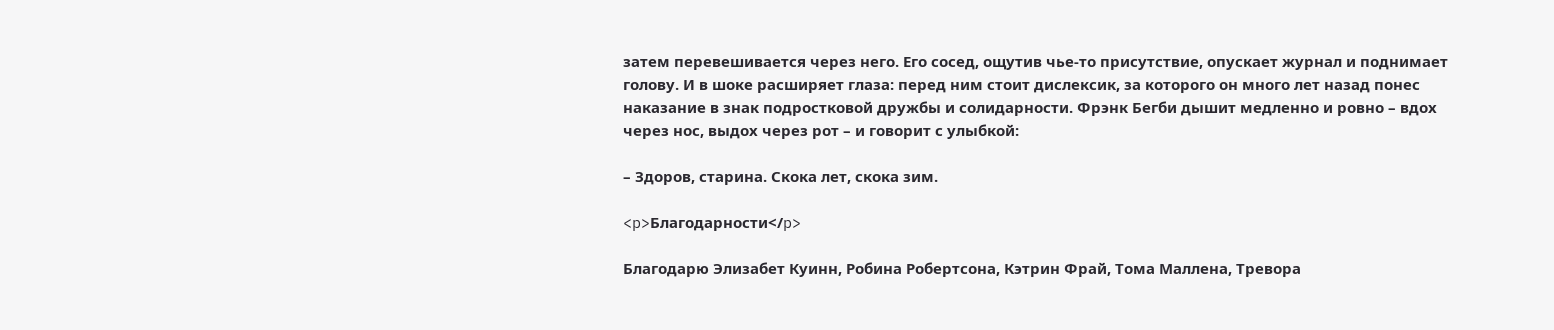затем перевешивается через него. Его сосед, ощутив чье-то присутствие, опускает журнал и поднимает голову. И в шоке расширяет глаза: перед ним стоит дислексик, за которого он много лет назад понес наказание в знак подростковой дружбы и солидарности. Фрэнк Бегби дышит медленно и ровно – вдох через нос, выдох через рот – и говорит с улыбкой:

– Здоров, старина. Скока лет, скока зим.

<p>Благодарности</p>

Благодарю Элизабет Куинн, Робина Робертсона, Кэтрин Фрай, Тома Маллена, Тревора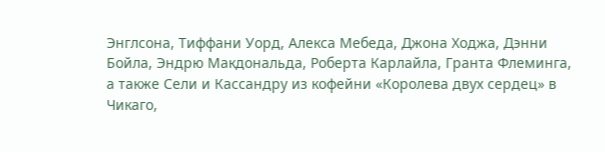Энглсона, Тиффани Уорд, Алекса Мебеда, Джона Ходжа, Дэнни Бойла, Эндрю Макдональда, Роберта Карлайла, Гранта Флеминга, а также Сели и Кассандру из кофейни «Королева двух сердец» в Чикаго,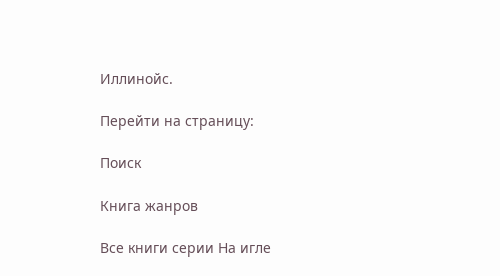Иллинойс.

Перейти на страницу:

Поиск

Книга жанров

Все книги серии На игле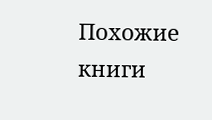Похожие книги